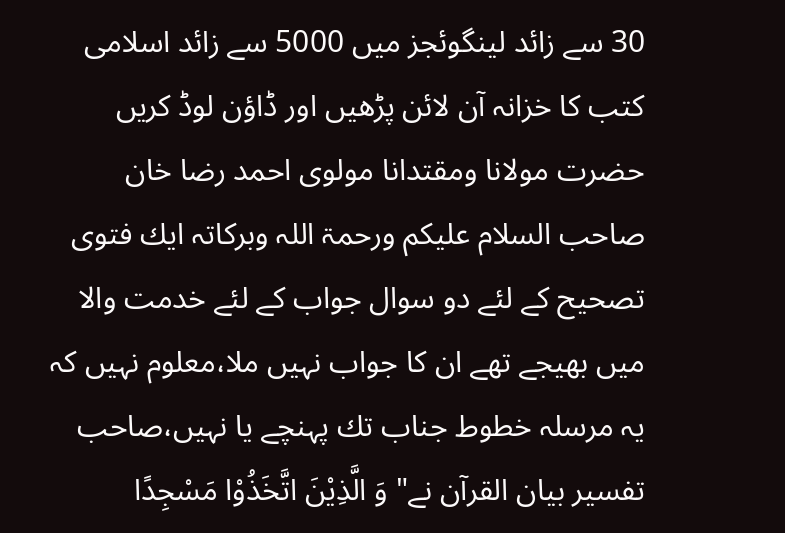30 سے زائد لینگوئجز میں 5000 سے زائد اسلامی کتب کا خزانہ آن لائن پڑھیں اور ڈاؤن لوڈ کریں
حضرت مولانا ومقتدانا مولوی احمد رضا خان صاحب السلام علیکم ورحمۃ اللہ وبرکاتہ ایك فتوی تصحیح کے لئے دو سوال جواب کے لئے خدمت والا میں بھیجے تھے ان کا جواب نہیں ملا،معلوم نہیں کہ یہ مرسلہ خطوط جناب تك پہنچے یا نہیں،صاحب تفسیر بیان القرآن نے" وَ الَّذِیْنَ اتَّخَذُوْا مَسْجِدًا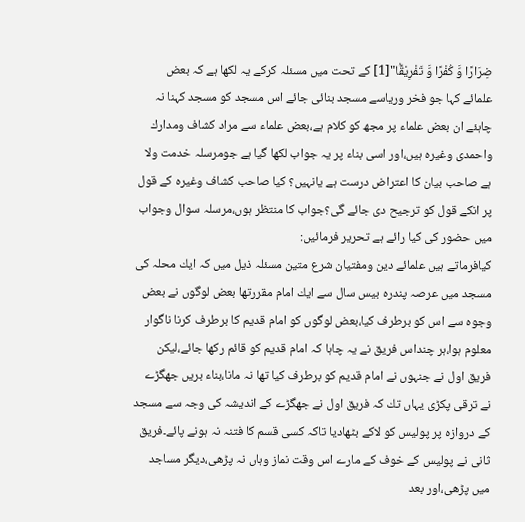ضِرَارًا وَّ كُفْرًا وَّ تَفْرِیْقًۢا"[1] کے تحت میں مسئلہ کرکے یہ لکھا ہے کہ بعض علمائے کہا جو فخر وریاسے مسجد بنائی جائے اس مسجد کو مسجد کہنا نہ چاہئے ان بعض علماء پر مجھ کو کلام ہے،بعض علماء سے مراد کشاف ومدارك واحمدی وغیرہ ہیں،اور اسی بناء پر یہ جواب لکھا گیا ہے جومرسلہ خدمت ولا ہے صاحب بیان کا اعتراض درست ہے یانہیں؟ کیا صاحب کشاف وغیرہ کے قول پر انکے قول کو ترجیح دی جائے گی؟جواب کا منتظر ہوں،مرسلہ سوال وجواب میں حضور کی کیا رائے ہے تحریر فرمائیں:
کیافرماتے ہیں علمائے دین ومفتیان شرع متین مسئلہ ذیل میں کہ ایك محلہ کی مسجد میں عرصہ پندرہ بیس سال سے ایك امام مقررتھا بعض لوگوں نے بعض وجوہ سے اس کو برطرف کیا،بعض لوگوں کو امام قدیم کا برطرف کرنا ناگوار معلوم ہوا،ہر چنداس فریق نے یہ چاہا کہ امام قدیم کو قائم رکھا جائے،لیکن فریق اول نے جنہوں نے امام قدیم کو برطرف کیا تھا نہ مانا،بناء بریں جھگڑے نے ترقی پکڑی یہاں تك کہ فریق اول نے جھگڑے کے اندیشہ کی وجہ سے مسجد کے دروازہ پر پولیس کو لاکے بٹھادیا تاکہ کسی قسم کا فتنہ نہ ہونے پائے۔فریق ثانی نے پولیس کے خوف کے مارے اس وقت نماز وہاں نہ پڑھی،دیگر مساجد میں پڑھی،اور بعد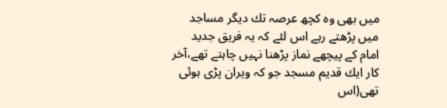میں بھی وہ کچھ عرصہ تك دیگر مساجد میں پڑھتے رہے اس لئے کہ یہ فریق جدید امام کے پیچھے نماز پڑھنا نہیں چاہتے تھے،آخر کار ایك قدیم مسجد جو کہ ویران پڑی ہوئی تھی(اس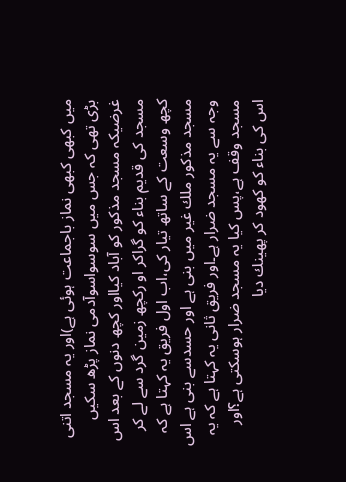میں کبھی کبھی نماز باجماعت ہوئی ہے)اور یہ مسجد اتنی بڑی تھی کہ جس میں سوسواسوآدمی نماز پڑھ سکیں غرضیکہ مسجد مذکور کو آباد کیااور کچھ دنوں کے بعد اس مسجد کی قدیم بناء کو گراکر او رکچھ زمین گرد سے لے کر کچھ وسعت کے ساتھ تیار کی،اب اول فریق یہ کہتا ہے کہ مسجد مذکور ملك غیر میں بنی ہے اور حسدسے بنی ہے اس وجہ سے یہ مسجد ضرار ہے۔اور فریق ثانی یہ کہتا ہے کہ یہ مسجد وقف ہے،پس کیا یہ مسجد ضرار ہوسکتی ہے؟اور اس کی بناء کو کھود کر پھینك دیا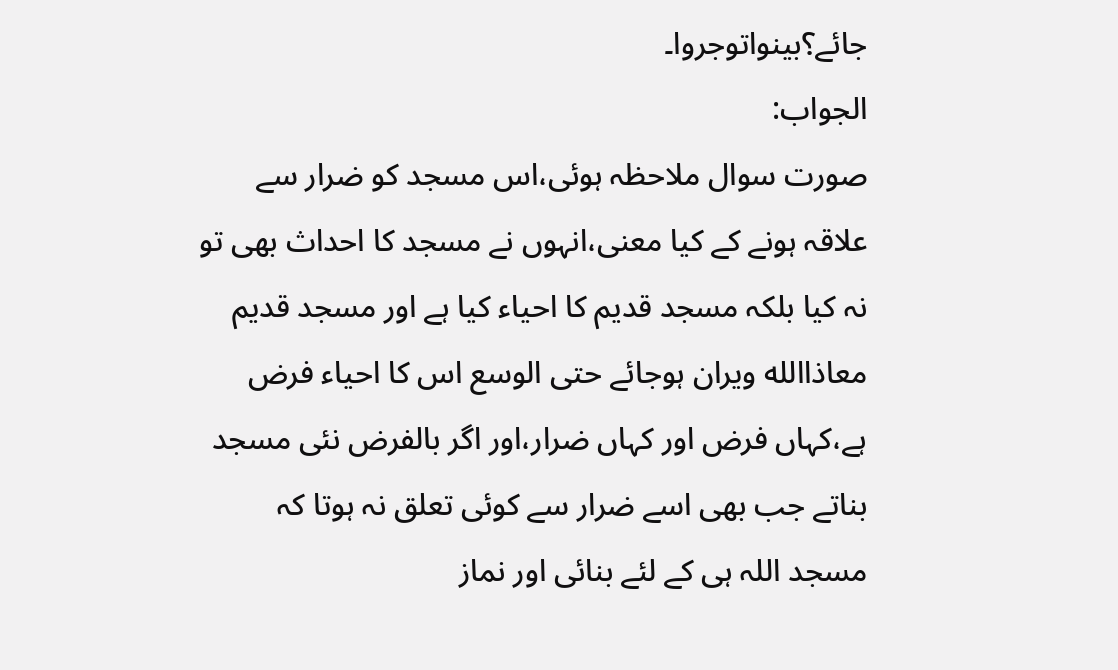جائے؟بینواتوجروا۔
الجواب:
صورت سوال ملاحظہ ہوئی،اس مسجد کو ضرار سے علاقہ ہونے کے کیا معنی،انہوں نے مسجد کا احداث بھی تو نہ کیا بلکہ مسجد قدیم کا احیاء کیا ہے اور مسجد قدیم معاذاالله ویران ہوجائے حتی الوسع اس کا احیاء فرض ہے،کہاں فرض اور کہاں ضرار،اور اگر بالفرض نئی مسجد بناتے جب بھی اسے ضرار سے کوئی تعلق نہ ہوتا کہ مسجد اللہ ہی کے لئے بنائی اور نماز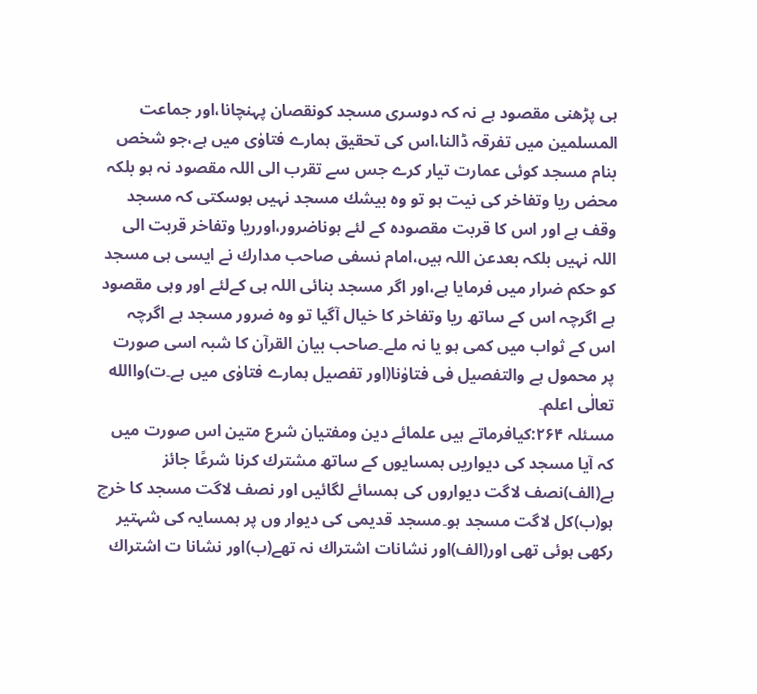ہی پڑھنی مقصود ہے نہ کہ دوسری مسجد کونقصان پہنچانا،اور جماعت المسلمین میں تفرقہ ڈالنا،اس کی تحقیق ہمارے فتاوٰی میں ہے،جو شخص بنام مسجد کوئی عمارت تیار کرے جس سے تقرب الی اللہ مقصود نہ ہو بلکہ محض ریا وتفاخر کی نیت ہو تو وہ بیشك مسجد نہیں ہوسکتی کہ مسجد وقف ہے اور اس کا قربت مقصودہ کے لئے ہوناضرور،اورریا وتفاخر قربت الی اللہ نہیں بلکہ بعدعن اللہ ہیں،امام نسفی صاحب مدارك نے ایسی ہی مسجد کو حکم ضرار میں فرمایا ہے،اور اگر مسجد بنائی اللہ ہی کےلئے اور وہی مقصود ہے اگرچہ اس کے ساتھ ریا وتفاخر کا خیال آگیا تو وہ ضرور مسجد ہے اگرچہ اس کے ثواب میں کمی ہو یا نہ ملے۔صاحب بیان القرآن کا شبہ اسی صورت پر محمول ہے والتفصیل فی فتاوٰنا(اور تفصیل ہمارے فتاوٰی میں ہے۔ت)واالله تعالٰی اعلم۔
مسئلہ ۲۶۴:کیافرماتے ہیں علمائے دین ومفتیان شرع متین اس صورت میں کہ آیا مسجد کی دیواریں ہمسایوں کے ساتھ مشترك کرنا شرعًا جائز ہے(الف)نصف لاگت دیواروں کی ہمسائے لگائیں اور نصف لاگت مسجد کا خرچ ہو(ب)کل لاگت مسجد ہو۔مسجد قدیمی کی دیوار وں پر ہمسایہ کی شہتیر رکھی ہوئی تھی اور(الف)اور نشانات اشتراك نہ تھے(ب)اور نشانا ت اشتراك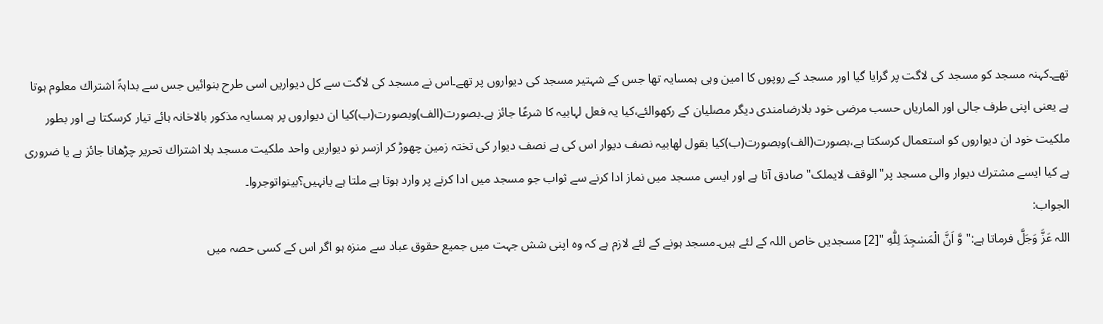تھے۔کہنہ مسجد کو مسجد کی لاگت پر گرایا گیا اور مسجد کے روپوں کا امین وہی ہمسایہ تھا جس کے شہتیر مسجد کی دیواروں پر تھے۔اس نے مسجد کی لاگت سے کل دیواریں اسی طرح بنوائیں جس سے بداہۃً اشتراك معلوم ہوتا ہے یعنی اپنی طرف جالی اور الماریاں حسب مرضی خود بلارضامندی دیگر مصلیان کے رکھوالئے،کیا یہ فعل لہابیہ کا شرعًا جائز ہے۔بصورت(الف)وبصورت(ب)کیا ان دیواروں پر ہمسایہ مذکور بالاخانہ ہائے تیار کرسکتا ہے اور بطور ملکیت خود ان دیواروں کو استعمال کرسکتا ہے،بصورت(الف)وبصورت(ب)کیا بقول لھابیہ نصف دیوار اس کی ہے نصف دیوار کی تختہ زمین چھوڑ کر ازسر نو دیواریں واحد ملکیت مسجد بلا اشتراك تحریر چڑھانا جائز ہے یا ضروری ہے کیا ایسے مشترك دیوار والی مسجد پر"الوقف لایملک"صادق آتا ہے اور ایسی مسجد میں نماز ادا کرنے سے ثواب جو مسجد میں ادا کرنے پر وارد ہوتا ہے ملتا ہے یانہیں؟بینواتوجروا۔
الجواب:
اللہ عَزَّ وَجَلَّ فرماتا ہے:" وَّ اَنَّ الْمَسٰجِدَ لِلّٰهِ "[2] مسجدیں خاص اللہ کے لئے ہیں۔مسجد ہونے کے لئے لازم ہے کہ وہ اپنی شش جہت میں جمیع حقوق عباد سے منزہ ہو اگر اس کے کسی حصہ میں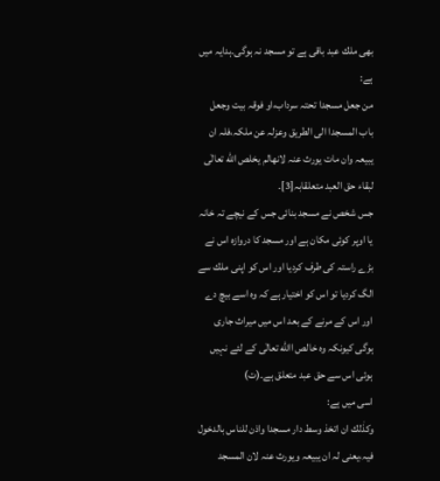بھی ملك عبد باقی ہے تو مسجد نہ ہوگی۔ہدایہ میں ہے:
من جعل مسجدا تحتہ سرداب،او فوقہ بیت وجعل باب المسجدا الی الطریق وعزلہ عن ملکہ،فلہ ان یبیعہ وان مات یورث عنہ لانھالم یخلص الله تعالٰی لبقاء حق العبد متعلقابہ[3]۔
جس شخص نے مسجد بنائی جس کے نیچے تہ خانہ یا اوپر کوئی مکان ہے اور مسجد کا دروازہ اس نے بڑے راستہ کی طرف کردیا اور اس کو اپنی ملك سے الگ کردیا تو اس کو اختیار ہے کہ وہ اسے بیچ دے اور اس کے مرنے کے بعد اس میں میراث جاری ہوگی کیونکہ وہ خالص االله تعالٰی کے لئے نہیں ہوئی اس سے حق عبد متعلق ہے۔(ت)
اسی میں ہے:
وکذٰلك ان اتخذ وسط دار مسجدا واذن للناس بالدخول فیہ،یعنی لہ ان یبیعہ ویورث عنہ لان المسجد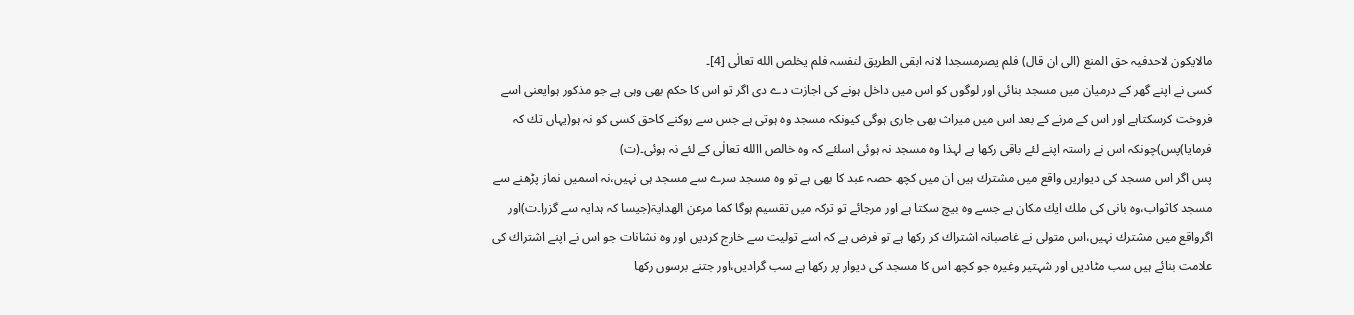مالایکون لاحدفیہ حق المنع (الی ان قال) فلم یصرمسجدا لانہ ابقی الطریق لنفسہ فلم یخلص الله تعالٰی [4]۔
کسی نے اپنے گھر کے درمیان میں مسجد بنائی اور لوگوں کو اس میں داخل ہونے کی اجازت دے دی اگر تو اس کا حکم بھی وہی ہے جو مذکور ہوایعنی اسے فروخت کرسکتاہے اور اس کے مرنے کے بعد اس میں میراث بھی جاری ہوگی کیونکہ مسجد وہ ہوتی ہے جس سے روکنے کاحق کسی کو نہ ہو(یہاں تك کہ فرمایا)پس)چونکہ اس نے راستہ اپنے لئے باقی رکھا ہے لہذا وہ مسجد نہ ہوئی اسلئے کہ وہ خالص االله تعالٰی کے لئے نہ ہوئی۔(ت)
پس اگر اس مسجد کی دیواریں واقع میں مشترك ہیں ان میں کچھ حصہ عبد کا بھی ہے تو وہ مسجد سرے سے مسجد ہی نہیں،نہ اسمیں نماز پڑھنے سے مسجد کاثواب،وہ بانی کی ملك ایك مکان ہے جسے وہ بیچ سکتا ہے اور مرجائے تو ترکہ میں تقسیم ہوگا کما مرعن الھدایۃ(جیسا کہ ہدایہ سے گزرا۔ت)اور اگرواقع میں مشترك نہیں،اس متولی نے غاصبانہ اشتراك کر رکھا ہے تو فرض ہے کہ اسے تولیت سے خارج کردیں اور وہ نشانات جو اس نے اپنے اشتراك کی علامت بنائے ہیں سب مٹادیں اور شہتیر وغیرہ جو کچھ اس کا مسجد کی دیوار پر رکھا ہے سب گرادیں،اور جتنے برسوں رکھا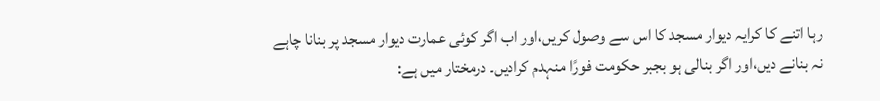رہا اتنے کا کرایہ دیوار مسجد کا اس سے وصول کریں،اور اب اگر کوئی عمارت دیوار مسجد پر بنانا چاہے نہ بنانے دیں،اور اگر بنالی ہو بجبر حکومت فورًا منہدم کرادیں۔ درمختار میں ہے: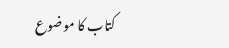کتاب کا موضوع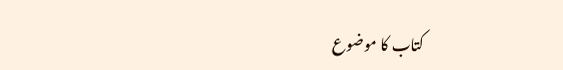کتاب کا موضوع